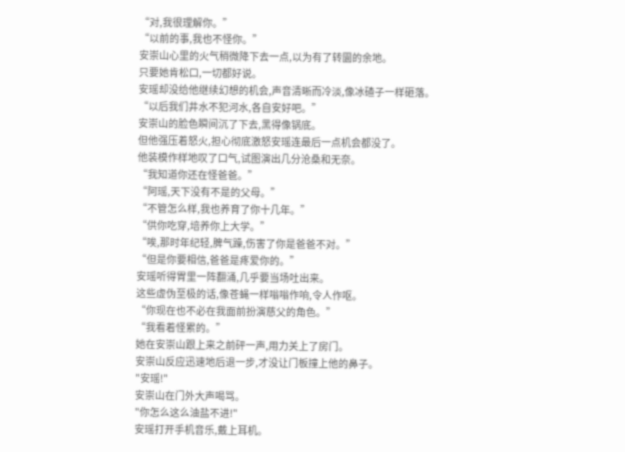“对,我很理解你。”
“以前的事,我也不怪你。”
安崇山心里的火气稍微降下去一点,以为有了转圜的余地。
只要她肯松口,一切都好说。
安瑶却没给他继续幻想的机会,声音清晰而冷淡,像冰碴子一样砸落。
“以后我们井水不犯河水,各自安好吧。”
安崇山的脸色瞬间沉了下去,黑得像锅底。
但他强压着怒火,担心彻底激怒安瑶连最后一点机会都没了。
他装模作样地叹了口气,试图演出几分沧桑和无奈。
“我知道你还在怪爸爸。”
“阿瑶,天下没有不是的父母。”
“不管怎么样,我也养育了你十几年。”
“供你吃穿,培养你上大学。”
“唉,那时年纪轻,脾气躁,伤害了你是爸爸不对。”
“但是你要相信,爸爸是疼爱你的。”
安瑶听得胃里一阵翻涌,几乎要当场吐出来。
这些虚伪至极的话,像苍蝇一样嗡嗡作响,令人作呕。
“你现在也不必在我面前扮演慈父的角色。”
“我看着怪累的。”
她在安崇山跟上来之前砰一声,用力关上了房门。
安崇山反应迅速地后退一步,才没让门板撞上他的鼻子。
"安瑶!"
安崇山在门外大声喝骂。
"你怎么这么油盐不进!"
安瑶打开手机音乐,戴上耳机。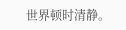世界顿时清静。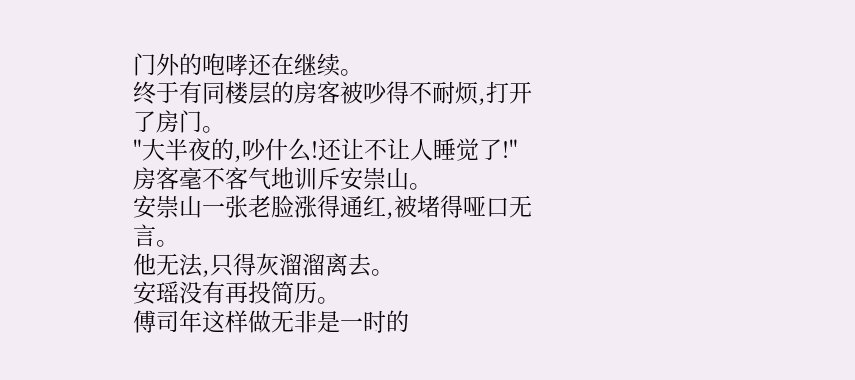门外的咆哮还在继续。
终于有同楼层的房客被吵得不耐烦,打开了房门。
"大半夜的,吵什么!还让不让人睡觉了!"
房客毫不客气地训斥安崇山。
安崇山一张老脸涨得通红,被堵得哑口无言。
他无法,只得灰溜溜离去。
安瑶没有再投简历。
傅司年这样做无非是一时的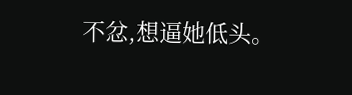不忿,想逼她低头。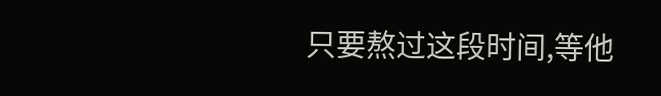只要熬过这段时间,等他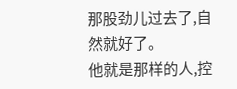那股劲儿过去了,自然就好了。
他就是那样的人,控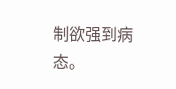制欲强到病态。